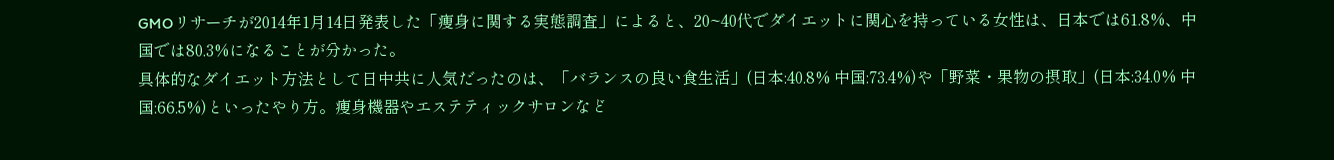GMOリサーチが2014年1月14日発表した「痩身に関する実態調査」によると、20~40代でダイエットに関心を持っている女性は、日本では61.8%、中国では80.3%になることが分かった。
具体的なダイエット方法として日中共に人気だったのは、「バランスの良い食生活」(日本:40.8% 中国:73.4%)や「野菜・果物の摂取」(日本:34.0% 中国:66.5%)といったやり方。痩身機器やエステティックサロンなど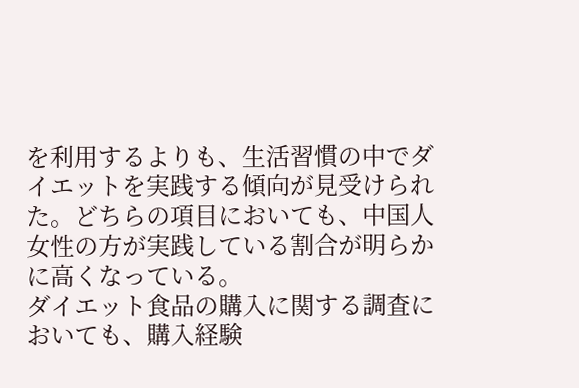を利用するよりも、生活習慣の中でダイエットを実践する傾向が見受けられた。どちらの項目においても、中国人女性の方が実践している割合が明らかに高くなっている。
ダイエット食品の購入に関する調査においても、購入経験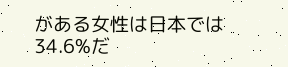がある女性は日本では34.6%だ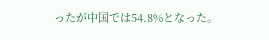ったが中国では54.8%となった。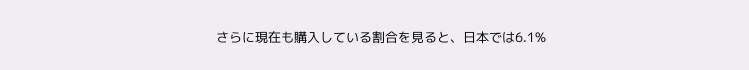さらに現在も購入している割合を見ると、日本では6.1%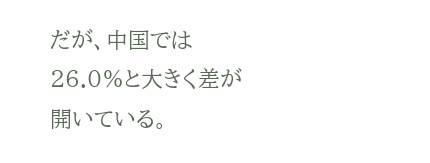だが、中国では26.0%と大きく差が開いている。